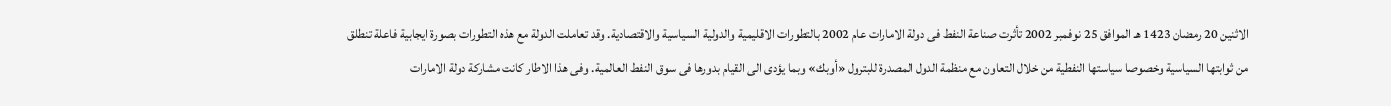الاثنين 20 رمضان 1423 هـ الموافق 25 نوفمبر 2002 تأثرت صناعة النفط فى دولة الامارات عام 2002 بالتطورات الاقليمية والدولية السياسية والاقتصادية. وقد تعاملت الدولة مع هذه التطورات بصورة ايجابية فاعلة تنطلق من ثوابتها السياسية وخصوصا سياستها النفطية من خلال التعاون مع منظمة الدول المصدرة للبترول «أوبك» وبما يؤدى الى القيام بدورها فى سوق النفط العالمية. وفى هذا الاطار كانت مشاركة دولة الامارات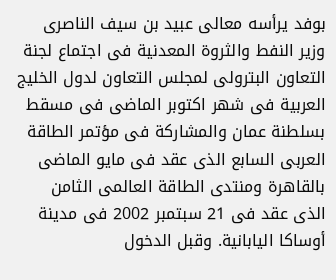بوفد يرأسه معالى عبيد بن سيف الناصرى وزير النفط والثروة المعدنية فى اجتماع لجنة التعاون البترولى لمجلس التعاون لدول الخليج العربية فى شهر اكتوبر الماضى فى مسقط بسلطنة عمان والمشاركة فى مؤتمر الطاقة العربى السابع الذى عقد فى مايو الماضى بالقاهرة ومنتدى الطاقة العالمى الثامن الذى عقد فى 21 سبتمبر 2002 فى مدينة أوساكا اليابانية. وقبل الدخول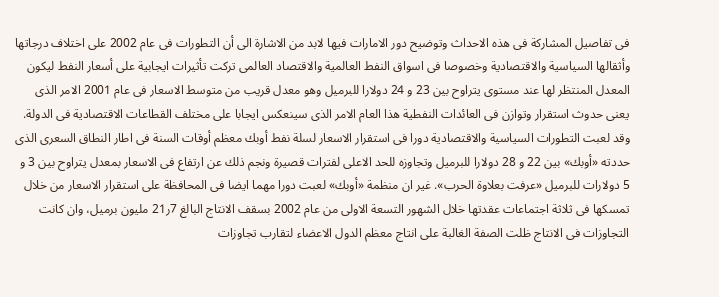فى تفاصيل المشاركة فى هذه الاحداث وتوضيح دور الامارات فيها لابد من الاشارة الى أن التطورات فى عام 2002 على اختلاف درجاتها وأثقالها السياسية والاقتصادية وخصوصا فى اسواق النفط العالمية والاقتصاد العالمى تركت تأثيرات ايجابية على أسعار النفط ليكون المعدل المنتظر لها عند مستوى يتراوح بين 23 و 24 دولارا للبرميل وهو معدل قريب من متوسط الاسعار فى عام 2001 الامر الذى يعنى حدوث استقرار وتوازن فى العائدات النفطية هذا العام الامر الذى سينعكس ايجابا على مختلف القطاعات الاقتصادية فى الدولة. وقد لعبت التطورات السياسية والاقتصادية دورا فى استقرار الاسعار لسلة نفط أوبك معظم أوقات السنة فى اطار النطاق السعرى الذى حددته «أوبك» بين 22 و 28 دولارا للبرميل وتجاوزه للحد الاعلى لفترات قصيرة ونجم ذلك عن ارتفاع فى الاسعار بمعدل يتراوح بين 3 و 5 دولارات للبرميل «عرفت بعلاوة الحرب». غير ان منظمة «أوبك» لعبت دورا مهما ايضا فى المحافظة على استقرار الاسعار من خلال تمسكها فى ثلاثة اجتماعات عقدتها خلال الشهور التسعة الاولى من عام 2002 بسقف الانتاج البالغ 7ر21 مليون برميل، وان كانت التجاوزات فى الانتاج ظلت الصفة الغالبة على انتاج معظم الدول الاعضاء لتقارب تجاوزات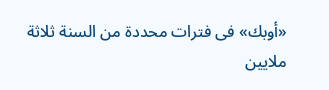«أوبك» فى فترات محددة من السنة ثلاثة ملايين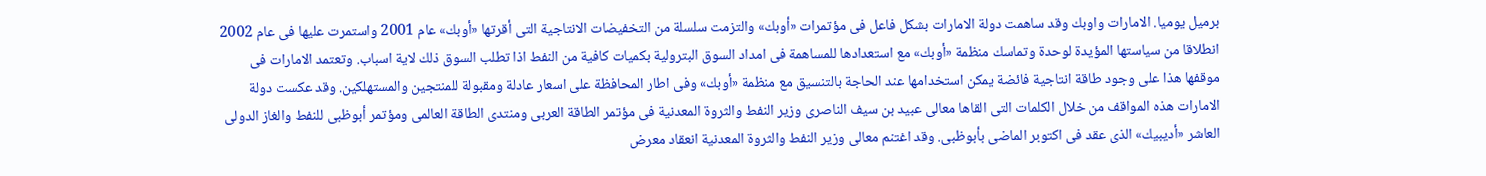برميل يوميا. الامارات واوبك وقد ساهمت دولة الامارات بشكل فاعل فى مؤتمرات «أوبك» والتزمت سلسلة من التخفيضات الانتاجية التى أقرتها «أوبك» عام 2001 واستمرت عليها فى عام 2002 انطلاقا من سياستها المؤيدة لوحدة وتماسك منظمة «أوبك» مع استعدادها للمساهمة فى امداد السوق البترولية بكميات كافية من النفط اذا تطلب السوق ذلك لاية اسباب. وتعتمد الامارات فى موقفها هذا على وجود طاقة انتاجية فائضة يمكن استخدامها عند الحاجة بالتنسيق مع منظمة «أوبك» وفى اطار المحافظة على اسعار عادلة ومقبولة للمنتجين والمستهلكين. وقد عكست دولة الامارات هذه المواقف من خلال الكلمات التى القاها معالى عبيد بن سيف الناصرى وزير النفط والثروة المعدنية فى مؤتمر الطاقة العربى ومنتدى الطاقة العالمى ومؤتمر أبوظبى للنفط والغاز الدولى العاشر «أديبيك» الذى عقد فى اكتوبر الماضى بأبوظبى. وقد اغتنم معالى وزير النفط والثروة المعدنية انعقاد معرض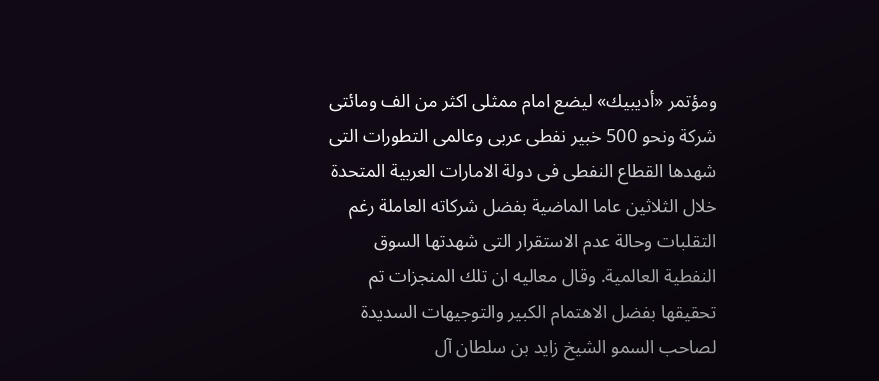ومؤتمر «أديبيك» ليضع امام ممثلى اكثر من الف ومائتى شركة ونحو 500 خبير نفطى عربى وعالمى التطورات التى شهدها القطاع النفطى فى دولة الامارات العربية المتحدة خلال الثلاثين عاما الماضية بفضل شركاته العاملة رغم التقلبات وحالة عدم الاستقرار التى شهدتها السوق النفطية العالمية. وقال معاليه ان تلك المنجزات تم تحقيقها بفضل الاهتمام الكبير والتوجيهات السديدة لصاحب السمو الشيخ زايد بن سلطان آل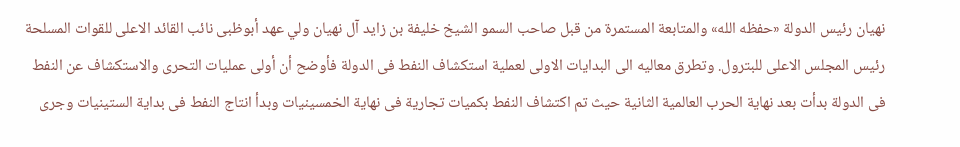نهيان رئيس الدولة «حفظه الله» والمتابعة المستمرة من قبل صاحب السمو الشيخ خليفة بن زايد آل نهيان ولي عهد أبوظبى نائب القائد الاعلى للقوات المسلحة رئيس المجلس الاعلى للبترول. وتطرق معاليه الى البدايات الاولى لعملية استكشاف النفط فى الدولة فأوضح أن أولى عمليات التحرى والاستكشاف عن النفط فى الدولة بدأت بعد نهاية الحرب العالمية الثانية حيث تم اكتشاف النفط بكميات تجارية فى نهاية الخمسينيات وبدأ انتاج النفط فى بداية الستينيات وجرى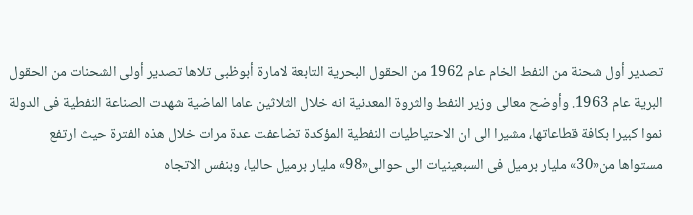تصدير أول شحنة من النفط الخام عام 1962 من الحقول البحرية التابعة لامارة أبوظبى تلاها تصدير أولى الشحنات من الحقول البرية عام 1963. وأوضح معالى وزير النفط والثروة المعدنية انه خلال الثلاثين عاما الماضية شهدت الصناعة النفطية فى الدولة نموا كبيرا بكافة قطاعاتها، مشيرا الى ان الاحتياطيات النفطية المؤكدة تضاعفت عدة مرات خلال هذه الفترة حيث ارتفع مستواها من«30» مليار برميل فى السبعينيات الى حوالى«98» مليار برميل حاليا، وبنفس الاتجاه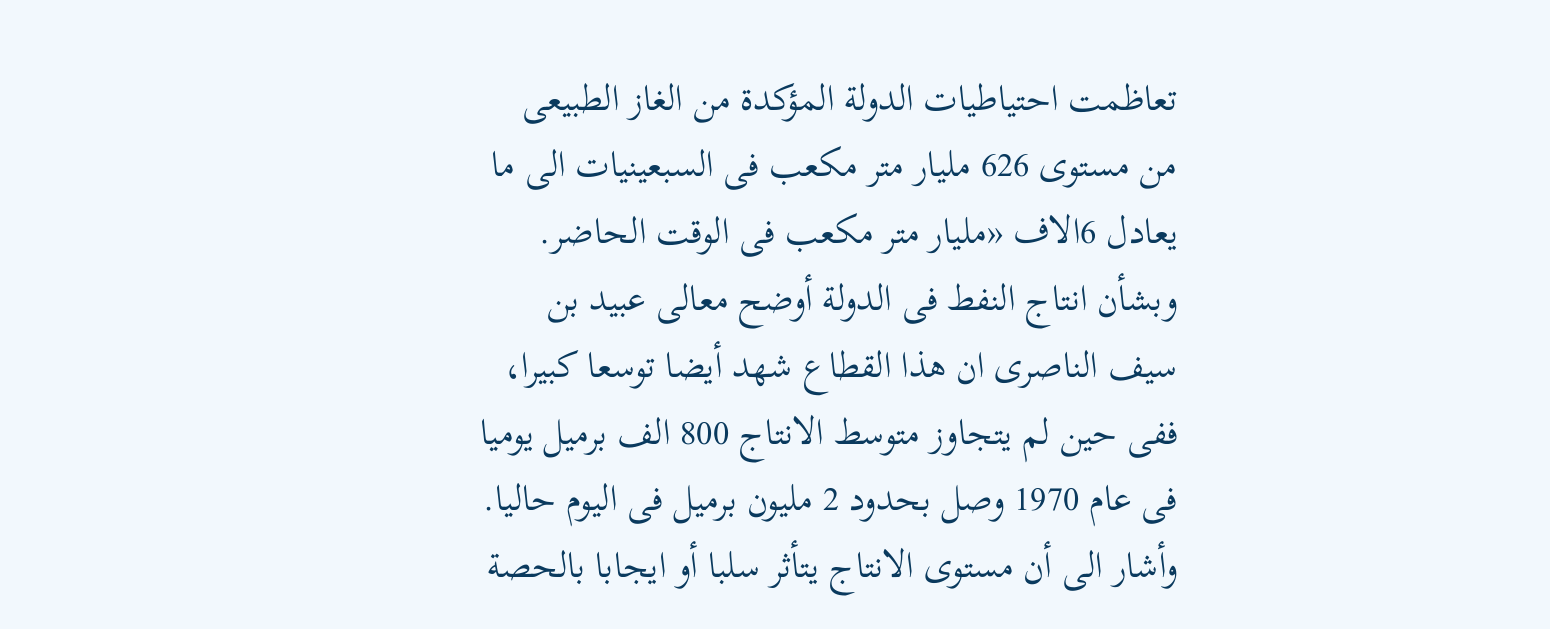تعاظمت احتياطيات الدولة المؤكدة من الغاز الطبيعى من مستوى 626 مليار متر مكعب فى السبعينيات الى ما يعادل 6الاف «مليار متر مكعب فى الوقت الحاضر. وبشأن انتاج النفط فى الدولة أوضح معالى عبيد بن سيف الناصرى ان هذا القطاع شهد أيضا توسعا كبيرا، ففى حين لم يتجاوز متوسط الانتاج 800 الف برميل يوميا فى عام 1970 وصل بحدود 2 مليون برميل فى اليوم حاليا. وأشار الى أن مستوى الانتاج يتأثر سلبا أو ايجابا بالحصة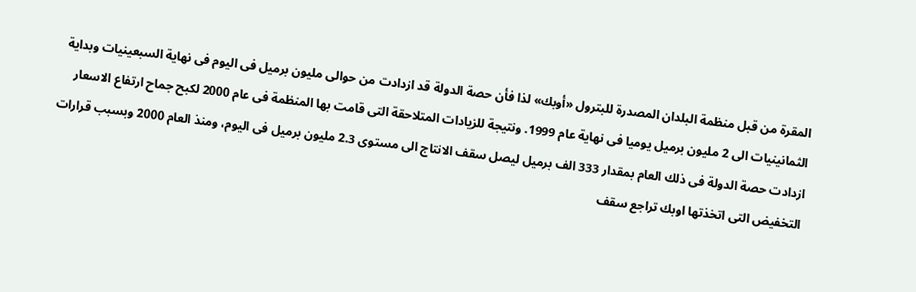المقرة من قبل منظمة البلدان المصدرة للبترول «أوبك» لذا فأن حصة الدولة قد ازدادت من حوالى مليون برميل فى اليوم فى نهاية السبعينيات وبداية الثمانينيات الى 2 مليون برميل يوميا فى نهاية عام 1999. ونتيجة للزيادات المتلاحقة التى قامت بها المنظمة فى عام 2000 لكبح جماح ارتفاع الاسعار ازدادت حصة الدولة فى ذلك العام بمقدار 333 الف برميل ليصل سقف الانتاج الى مستوى 2.3 مليون برميل فى اليوم، ومنذ العام 2000 وبسبب قرارات التخفيض التى اتخذتها اوبك تراجع سقف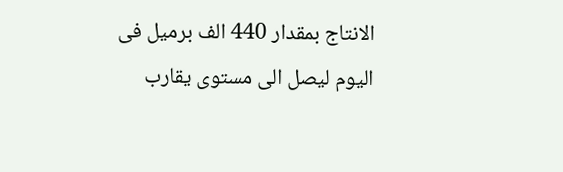الانتاج بمقدار 440 الف برميل فى اليوم ليصل الى مستوى يقارب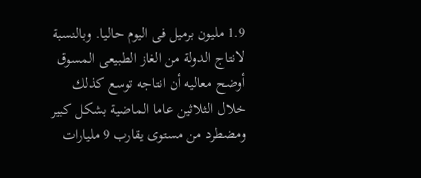1.9 مليون برميل فى اليوم حاليا. وبالنسبة لانتاج الدولة من الغاز الطبيعى المسوق أوضح معاليه أن انتاجه توسع كذلك خلال الثلاثين عاما الماضية بشكل كبير ومضطرد من مستوى يقارب 9 مليارات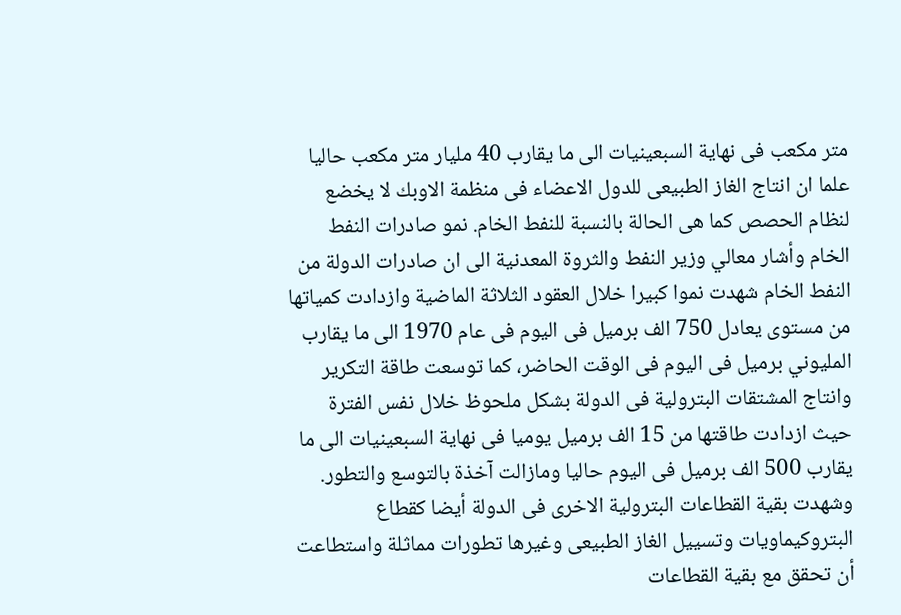متر مكعب فى نهاية السبعينيات الى ما يقارب 40 مليار متر مكعب حاليا علما ان انتاج الغاز الطبيعى للدول الاعضاء فى منظمة الاوبك لا يخضع لنظام الحصص كما هى الحالة بالنسبة للنفط الخام. نمو صادرات النفط الخام وأشار معالي وزير النفط والثروة المعدنية الى ان صادرات الدولة من النفط الخام شهدت نموا كبيرا خلال العقود الثلاثة الماضية وازدادت كمياتها من مستوى يعادل 750 الف برميل فى اليوم فى عام 1970 الى ما يقارب المليوني برميل فى اليوم فى الوقت الحاضر، كما توسعت طاقة التكرير وانتاج المشتقات البترولية فى الدولة بشكل ملحوظ خلال نفس الفترة حيث ازدادت طاقتها من 15 الف برميل يوميا فى نهاية السبعينيات الى ما يقارب 500 الف برميل فى اليوم حاليا ومازالت آخذة بالتوسع والتطور. وشهدت بقية القطاعات البترولية الاخرى فى الدولة أيضا كقطاع البتروكيماويات وتسييل الغاز الطبيعى وغيرها تطورات مماثلة واستطاعت أن تحقق مع بقية القطاعات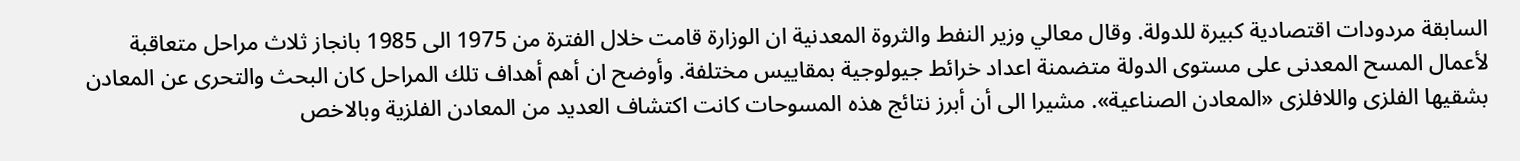السابقة مردودات اقتصادية كبيرة للدولة. وقال معالي وزير النفط والثروة المعدنية ان الوزارة قامت خلال الفترة من 1975 الى 1985 بانجاز ثلاث مراحل متعاقبة لأعمال المسح المعدنى على مستوى الدولة متضمنة اعداد خرائط جيولوجية بمقاييس مختلفة. وأوضح ان أهم أهداف تلك المراحل كان البحث والتحرى عن المعادن بشقيها الفلزى واللافلزى «المعادن الصناعية». مشيرا الى أن أبرز نتائج هذه المسوحات كانت اكتشاف العديد من المعادن الفلزية وبالاخص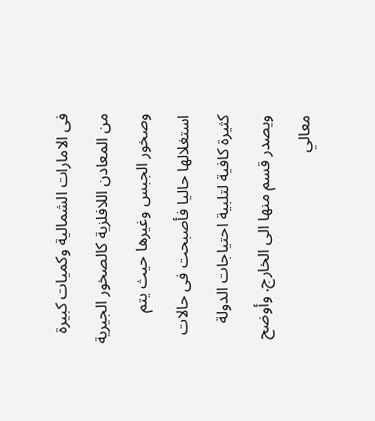فى الامارات الشمالية وكميات كبيرة من المعادن اللافلزية كالصخور الجيرية وصخور الجبس وغيرها حيث يتم استغلالها حاليا فأصبحت فى حالات كثيرة كافية لتلبية احتياجات الدولة ويصدر قسم منها الى الخارج. وأوضح معالي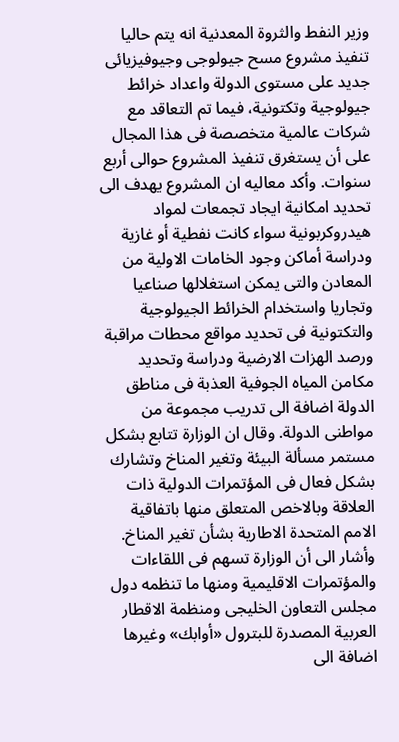وزير النفط والثروة المعدنية انه يتم حاليا تنفيذ مشروع مسح جيولوجى وجيوفيزيائى جديد على مستوى الدولة واعداد خرائط جيولوجية وتكتونية، فيما تم التعاقد مع شركات عالمية متخصصة فى هذا المجال على أن يستغرق تنفيذ المشروع حوالى أربع سنوات. وأكد معاليه ان المشروع يهدف الى تحديد امكانية ايجاد تجمعات لمواد هيدروكربونية سواء كانت نفطية أو غازية ودراسة أماكن وجود الخامات الاولية من المعادن والتى يمكن استغلالها صناعيا وتجاريا واستخدام الخرائط الجيولوجية والتكتونية فى تحديد مواقع محطات مراقبة ورصد الهزات الارضية ودراسة وتحديد مكامن المياه الجوفية العذبة فى مناطق الدولة اضافة الى تدريب مجموعة من مواطنى الدولة. وقال ان الوزارة تتابع بشكل مستمر مسألة البيئة وتغير المناخ وتشارك بشكل فعال فى المؤتمرات الدولية ذات العلاقة وبالاخص المتعلق منها باتفاقية الامم المتحدة الاطارية بشأن تغير المناخ. وأشار الى أن الوزارة تسهم فى اللقاءات والمؤتمرات الاقليمية ومنها ما تنظمه دول مجلس التعاون الخليجى ومنظمة الاقطار العربية المصدرة للبترول «أوابك» وغيرها اضافة الى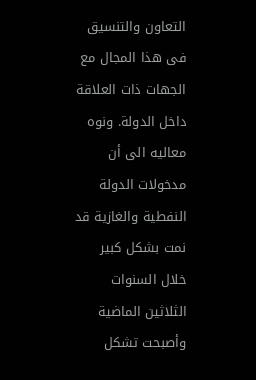التعاون والتنسيق فى هذا المجال مع الجهات ذات العلاقة داخل الدولة. ونوه معاليه الى أن مدخولات الدولة النفطية والغازية قد نمت بشكل كبير خلال السنوات الثلاثين الماضية وأصبحت تشكل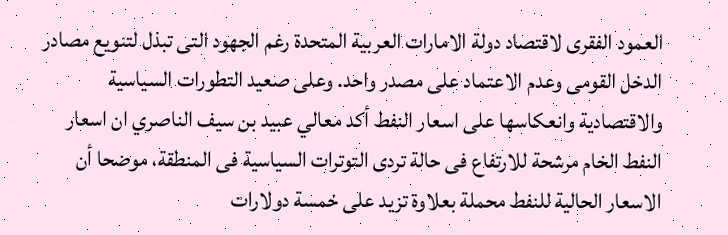العمود الفقرى لاقتصاد دولة الامارات العربية المتحدة رغم الجهود التى تبذل لتنويع مصادر الدخل القومى وعدم الاعتماد على مصدر واحد. وعلى صعيد التطورات السياسية والاقتصادية وانعكاسها على اسعار النفط أكد معالي عبيد بن سيف الناصري ان اسعار النفط الخام مرشحة للارتفاع فى حالة تردى التوترات السياسية فى المنطقة، موضحا أن الاسعار الحالية للنفط محملة بعلاوة تزيد على خمسة دولارات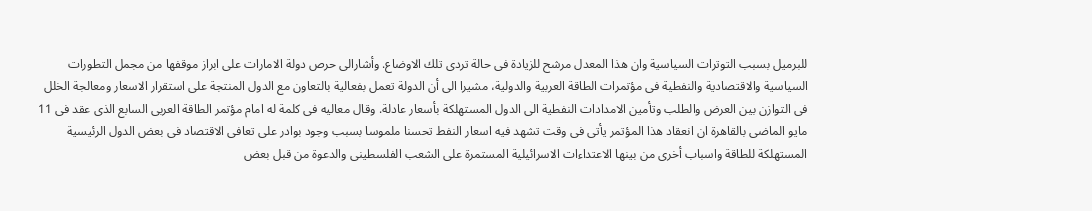للبرميل بسبب التوترات السياسية وان هذا المعدل مرشح للزيادة فى حالة تردى تلك الاوضاع. وأشارالى حرص دولة الامارات على ابراز موقفها من مجمل التطورات السياسية والاقتصادية والنفطية فى مؤتمرات الطاقة العربية والدولية، مشيرا الى أن الدولة تعمل بفعالية بالتعاون مع الدول المنتجة على استقرار الاسعار ومعالجة الخلل فى التوازن بين العرض والطلب وتأمين الامدادات النفطية الى الدول المستهلكة بأسعار عادلة. وقال معاليه فى كلمة له امام مؤتمر الطاقة العربى السابع الذى عقد فى 11 مايو الماضى بالقاهرة ان انعقاد هذا المؤتمر يأتى فى وقت تشهد فيه اسعار النفط تحسنا ملموسا بسبب وجود بوادر على تعافى الاقتصاد فى بعض الدول الرئيسية المستهلكة للطاقة واسباب أخرى من بينها الاعتداءات الاسرائيلية المستمرة على الشعب الفلسطينى والدعوة من قبل بعض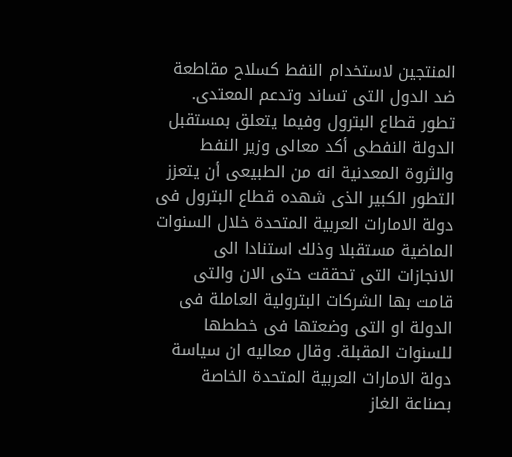المنتجين لاستخدام النفط كسلاح مقاطعة ضد الدول التى تساند وتدعم المعتدى. تطور قطاع البترول وفيما يتعلق بمستقبل الدولة النفطى أكد معالى وزير النفط والثروة المعدنية انه من الطبيعى أن يتعزز التطور الكبير الذى شهده قطاع البترول فى دولة الامارات العربية المتحدة خلال السنوات الماضية مستقبلا وذلك استنادا الى الانجازات التى تحققت حتى الان والتى قامت بها الشركات البترولية العاملة فى الدولة او التى وضعتها فى خططها للسنوات المقبلة. وقال معاليه ان سياسة دولة الامارات العربية المتحدة الخاصة بصناعة الغاز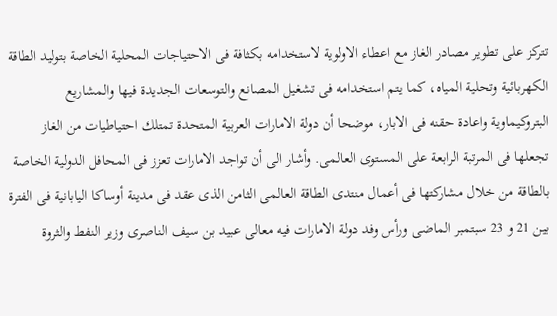تتركز على تطوير مصادر الغاز مع اعطاء الاولوية لاستخدامه بكثافة فى الاحتياجات المحلية الخاصة بتوليد الطاقة الكهربائية وتحلية المياه، كما يتم استخدامه فى تشغيل المصانع والتوسعات الجديدة فيها والمشاريع البتروكيماوية واعادة حقنه فى الابار، موضحا أن دولة الامارات العربية المتحدة تمتلك احتياطيات من الغاز تجعلها فى المرتبة الرابعة على المستوى العالمى. وأشار الى أن تواجد الامارات تعزز فى المحافل الدولية الخاصة بالطاقة من خلال مشاركتها فى أعمال منتدى الطاقة العالمى الثامن الذى عقد فى مدينة أوساكا اليابانية فى الفترة بين 21 و 23 سبتمبر الماضى ورأس وفد دولة الامارات فيه معالى عبيد بن سيف الناصرى وزير النفط والثروة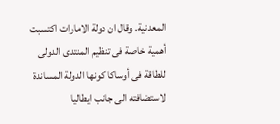المعدنية. وقال ان دولة الامارات اكتسبت أهمية خاصة فى تنظيم المنتدى الدولى للطاقة فى أوساكا كونها الدولة المساندة لاستضافته الى جانب ايطاليا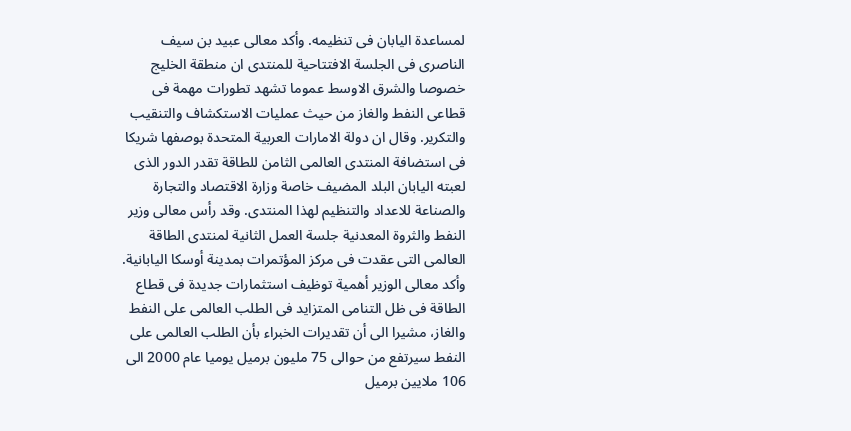لمساعدة اليابان فى تنظيمه. وأكد معالى عبيد بن سيف الناصرى فى الجلسة الافتتاحية للمنتدى ان منطقة الخليج خصوصا والشرق الاوسط عموما تشهد تطورات مهمة فى قطاعى النفط والغاز من حيث عمليات الاستكشاف والتنقيب والتكرير. وقال ان دولة الامارات العربية المتحدة بوصفها شريكا فى استضافة المنتدى العالمى الثامن للطاقة تقدر الدور الذى لعبته اليابان البلد المضيف خاصة وزارة الاقتصاد والتجارة والصناعة للاعداد والتنظيم لهذا المنتدى. وقد رأس معالى وزير النفط والثروة المعدنية جلسة العمل الثانية لمنتدى الطاقة العالمى التى عقدت فى مركز المؤتمرات بمدينة أوسكا اليابانية. وأكد معالى الوزير أهمية توظيف استثمارات جديدة فى قطاع الطاقة فى ظل التنامى المتزايد فى الطلب العالمى على النفط والغاز، مشيرا الى أن تقديرات الخبراء بأن الطلب العالمى على النفط سيرتفع من حوالى 75 مليون برميل يوميا عام 2000 الى 106 ملايين برميل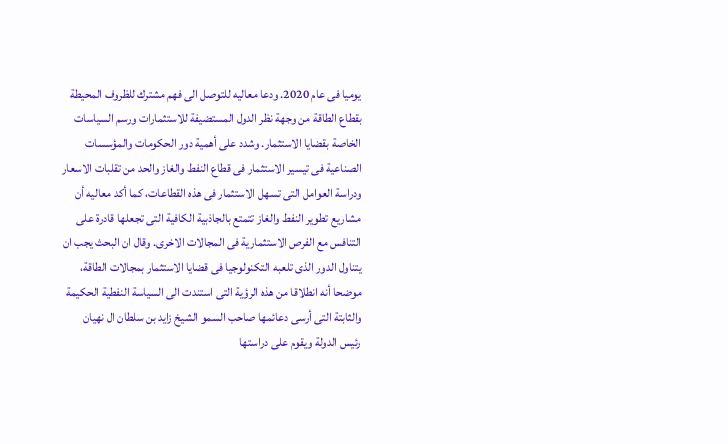يوميا فى عام 2020. ودعا معاليه للتوصل الى فهم مشترك للظروف المحيطة بقطاع الطاقة من وجهة نظر الدول المستضيفة للاستثمارات ورسم السياسات الخاصة بقضايا الاستثمار. وشدد على أهمية دور الحكومات والمؤسسات الصناعية فى تيسير الاستثمار فى قطاع النفط والغاز والحد من تقلبات الاسعار ودراسة العوامل التى تسهل الاستثمار فى هذه القطاعات، كما أكد معاليه أن مشاريع تطوير النفط والغاز تتمتع بالجاذبية الكافية التى تجعلها قادرة على التنافس مع الفرص الاستثمارية فى المجالات الاخرى. وقال ان البحث يجب ان يتناول الدور الذى تلعبه التكنولوجيا فى قضايا الاستثمار بمجالات الطاقة، موضحا أنه انطلاقا من هذه الرؤية التى استندت الى السياسة النفطية الحكيمة والثابتة التى أرسى دعائمها صاحب السمو الشيخ زايد بن سلطان ال نهيان رئيس الدولة ويقوم على دراستها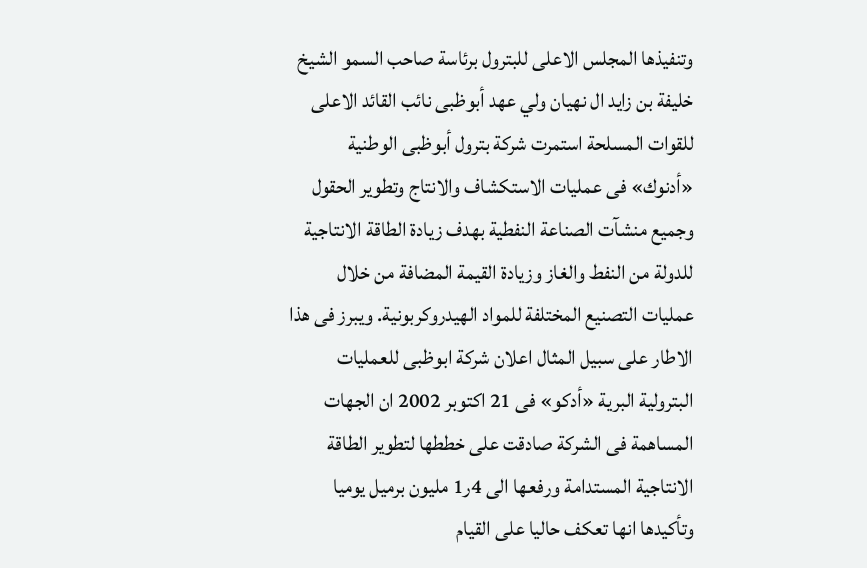وتنفيذها المجلس الاعلى للبترول برئاسة صاحب السمو الشيخ خليفة بن زايد ال نهيان ولي عهد أبوظبى نائب القائد الاعلى للقوات المسلحة استمرت شركة بترول أبوظبى الوطنية «أدنوك» فى عمليات الاستكشاف والانتاج وتطوير الحقول وجميع منشآت الصناعة النفطية بهدف زيادة الطاقة الانتاجية للدولة من النفط والغاز وزيادة القيمة المضافة من خلال عمليات التصنيع المختلفة للمواد الهيدروكربونية. ويبرز فى هذا الاطار على سبيل المثال اعلان شركة ابوظبى للعمليات البترولية البرية «أدكو» فى 21 اكتوبر 2002 ان الجهات المساهمة فى الشركة صادقت على خططها لتطوير الطاقة الانتاجية المستدامة ورفعها الى 4ر1 مليون برميل يوميا وتأكيدها انها تعكف حاليا على القيام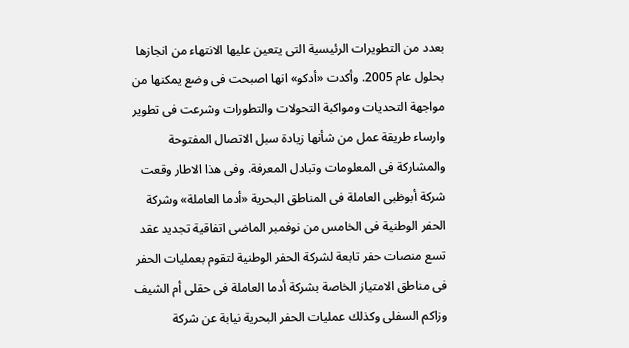بعدد من التطويرات الرئيسية التى يتعين عليها الانتهاء من انجازها بحلول عام 2005. وأكدت «أدكو» انها اصبحت فى وضع يمكنها من مواجهة التحديات ومواكبة التحولات والتطورات وشرعت فى تطوير وارساء طريقة عمل من شأنها زيادة سبل الاتصال المفتوحة والمشاركة فى المعلومات وتبادل المعرفة. وفى هذا الاطار وقعت شركة أبوظبى العاملة فى المناطق البحرية «أدما العاملة» وشركة الحفر الوطنية فى الخامس من نوفمبر الماضى اتفاقية تجديد عقد تسع منصات حفر تابعة لشركة الحفر الوطنية لتقوم بعمليات الحفر فى مناطق الامتياز الخاصة بشركة أدما العاملة فى حقلى أم الشيف وزاكم السفلى وكذلك عمليات الحفر البحرية نيابة عن شركة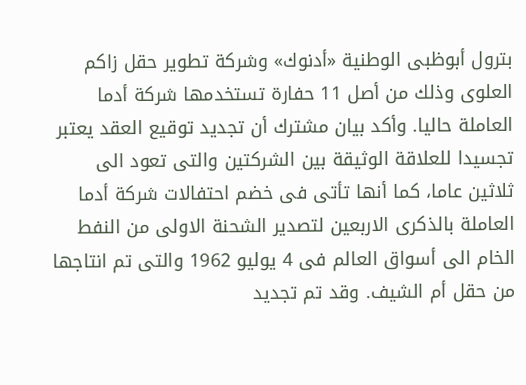بترول أبوظبى الوطنية «أدنوك» وشركة تطوير حقل زاكم العلوى وذلك من أصل 11 حفارة تستخدمها شركة أدما العاملة حاليا. وأكد بيان مشترك أن تجديد توقيع العقد يعتبر تجسيدا للعلاقة الوثيقة بين الشركتين والتى تعود الى ثلاثين عاما، كما أنها تأتى فى خضم احتفالات شركة أدما العاملة بالذكرى الاربعين لتصدير الشحنة الاولى من النفط الخام الى أسواق العالم فى 4 يوليو 1962 والتى تم انتاجها من حقل أم الشيف. وقد تم تجديد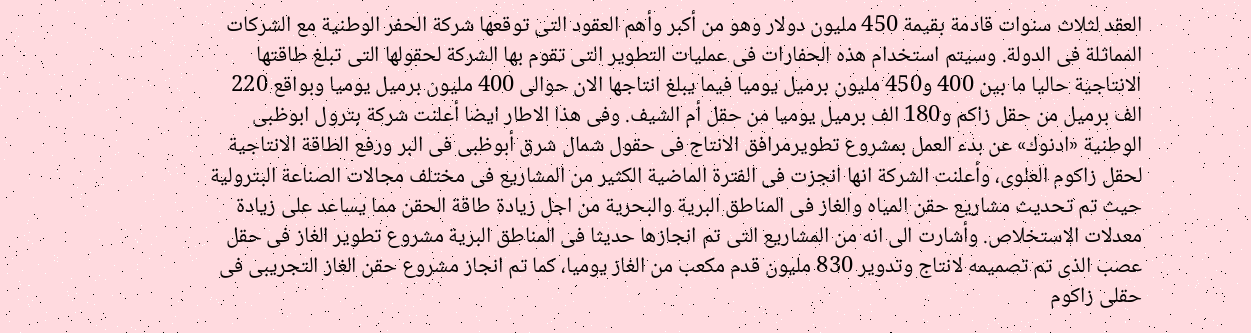العقد لثلاث سنوات قادمة بقيمة 450 مليون دولار وهو من أكبر وأهم العقود التى توقعها شركة الحفر الوطنية مع الشركات المماثلة فى الدولة. وسيتم استخدام هذه الحفارات فى عمليات التطوير التى تقوم بها الشركة لحقولها التى تبلغ طاقتها الانتاجية حاليا ما بين 400 و450 مليون برميل يوميا فيما يبلغ انتاجها الان حوالى 400 مليون برميل يوميا وبواقع 220 الف برميل من حقل زاكم و180 الف برميل يوميا من حقل أم الشيف. وفى هذا الاطار ايضا أعلنت شركة بترول ابوظبى الوطنية «ادنوك» عن بدء العمل بمشروع تطويرمرافق الانتاج فى حقول شمال شرق أبوظبى فى البر ورفع الطاقة الانتاجية لحقل زاكوم العلوى، وأعلنت الشركة انها انجزت فى الفترة الماضية الكثير من المشاريع فى مختلف مجالات الصناعة البترولية حيث تم تحديث مشاريع حقن المياه والغاز فى المناطق البرية والبحرية من اجل زيادة طاقة الحقن مما يساعد على زيادة معدلات الاستخلاص. وأشارت الى انه من المشاريع التى تم انجازها حديثا فى المناطق البرية مشروع تطوير الغاز فى حقل عصب الذى تم تصميمه لانتاج وتدوير 830 مليون قدم مكعب من الغاز يوميا، كما تم انجاز مشروع حقن الغاز التجريبى فى حقلى زاكوم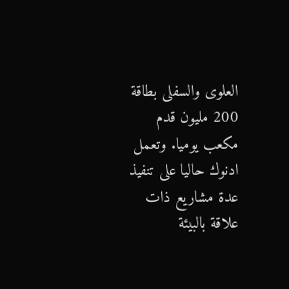العلوى والسفلى بطاقة 200 مليون قدم مكعب يوميا. وتعمل ادنوك حاليا على تنفيذ عدة مشاريع ذات علاقة بالبيئة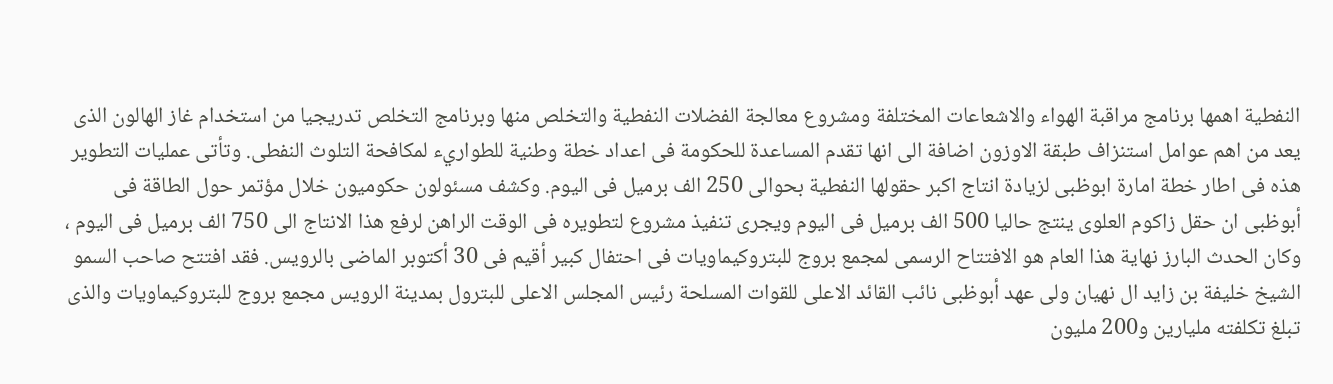النفطية اهمها برنامج مراقبة الهواء والاشعاعات المختلفة ومشروع معالجة الفضلات النفطية والتخلص منها وبرنامج التخلص تدريجيا من استخدام غاز الهالون الذى يعد من اهم عوامل استنزاف طبقة الاوزون اضافة الى انها تقدم المساعدة للحكومة فى اعداد خطة وطنية للطواريء لمكافحة التلوث النفطى. وتأتى عمليات التطوير هذه فى اطار خطة امارة ابوظبى لزيادة انتاج اكبر حقولها النفطية بحوالى 250 الف برميل فى اليوم. وكشف مسئولون حكوميون خلال مؤتمر حول الطاقة فى أبوظبى ان حقل زاكوم العلوى ينتج حاليا 500 الف برميل فى اليوم ويجرى تنفيذ مشروع لتطويره فى الوقت الراهن لرفع هذا الانتاج الى 750 الف برميل فى اليوم ، وكان الحدث البارز نهاية هذا العام هو الافتتاح الرسمى لمجمع بروج للبتروكيماويات فى احتفال كبير أقيم فى 30 أكتوبر الماضى بالرويس. فقد افتتح صاحب السمو الشيخ خليفة بن زايد ال نهيان ولى عهد أبوظبى نائب القائد الاعلى للقوات المسلحة رئيس المجلس الاعلى للبترول بمدينة الرويس مجمع بروج للبتروكيماويات والذى تبلغ تكلفته مليارين و200 مليون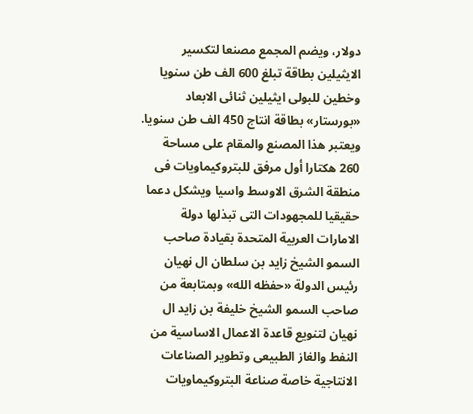دولار، ويضم المجمع مصنعا لتكسير الايثيلين بطاقة تبلغ 600 الف طن سنويا وخطين للبولى ايثيلين ثنائى الابعاد «بورستار» بطاقة انتاج 450 الف طن سنويا. ويعتبر هذا المصنع والمقام على مساحة 260 هكتارا أول مرفق للبتروكيماويات فى منطقة الشرق الاوسط واسيا ويشكل دعما حقيقيا للمجهودات التى تبذلها دولة الامارات العربية المتحدة بقيادة صاحب السمو الشيخ زايد بن سلطان ال نهيان رئيس الدولة «حفظه الله» وبمتابعة من صاحب السمو الشيخ خليفة بن زايد ال نهيان لتنويع قاعدة الاعمال الاساسية من النفط والغاز الطبيعى وتطوير الصناعات الانتاجية خاصة صناعة البتروكيماويات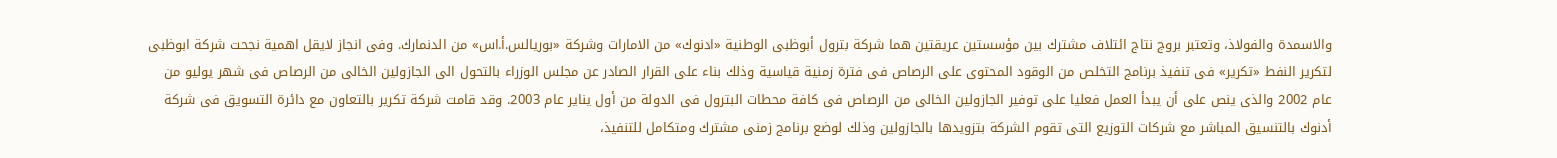والاسمدة والفولاذ، وتعتبر بروج نتاج ائتلاف مشترك بين مؤسستين عريقتين هما شركة بترول أبوظبى الوطنية «ادنوك» من الامارات وشركة «بوريالس.أ.اس» من الدنمارك. وفى انجاز لايقل اهمية نجحت شركة ابوظبى لتكرير النفط «تكرير» فى تنفيذ برنامج التخلص من الوقود المحتوى على الرصاص فى فترة زمنية قياسية وذلك بناء على القرار الصادر عن مجلس الوزراء بالتحول الى الجازولين الخالى من الرصاص فى شهر يوليو من عام 2002 والذى ينص على أن يبدأ العمل فعليا على توفير الجازولين الخالى من الرصاص فى كافة محطات البترول فى الدولة من أول يناير عام 2003. وقد قامت شركة تكرير بالتعاون مع دائرة التسويق فى شركة أدنوك بالتنسيق المباشر مع شركات التوزيع التى تقوم الشركة بتزويدها بالجازولين وذلك لوضع برنامج زمنى مشترك ومتكامل للتنفيذ،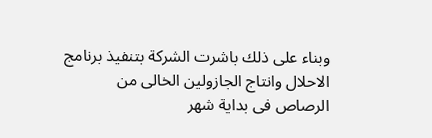وبناء على ذلك باشرت الشركة بتنفيذ برنامج الاحلال وانتاج الجازولين الخالى من الرصاص فى بداية شهر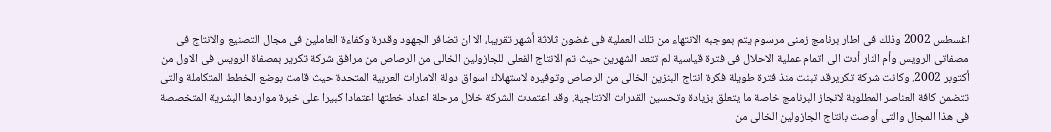اغسطس 2002 وذلك فى اطار برنامج زمنى مرسوم يتم بموجبه الانتهاء من تلك العملية فى غضون ثلاثة أشهر تقريبا، الا ان تضافر الجهود وقدرة وكفاءة العاملين فى مجال التصنيع والانتاج فى مصفاتى الرويس وأم النار أدت الى اتمام عملية الاحلال فى فترة قياسية لم تتعد الشهرين حيث تم الانتاج الفعلى للجازولين الخالى من الرصاص من مرافق شركة تكرير بمصفاة الرويس فى الاول من أكتوبر 2002. وكانت شركة تكريرقد تبنت منذ فترة طويلة فكرة انتاج البنزين الخالى من الرصاص وتوفيره لاستهلاك اسواق دولة الامارات العربية المتحدة حيث قامت بوضع الخطط المتكاملة والتى تتضمن كافة العناصر المطلوبة لانجاز البرنامج خاصة ما يتعلق بزيادة وتحسين القدرات الانتاجية. وقد اعتمدت الشركة خلال مرحلة اعداد خطتها اعتمادا كبيرا على خبرة مواردها البشرية المتخصصة فى هذا المجال والتى أوصت بانتاج الجازولين الخالى من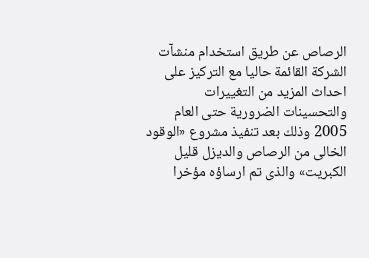الرصاص عن طريق استخدام منشآت الشركة القائمة حاليا مع التركيز على احداث المزيد من التغييرات والتحسينات الضرورية حتى العام 2005 وذلك بعد تنفيذ مشروع «الوقود الخالى من الرصاص والديزل قليل الكبريت» والذى تم ارساؤه مؤخرا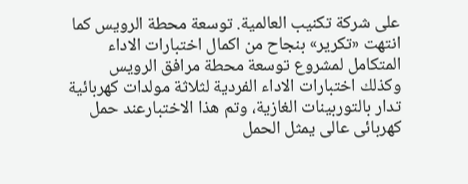على شركة تكنيب العالمية. توسعة محطة الرويس كما انتهت «تكرير» بنجاح من اكمال اختبارات الاداء المتكامل لمشروع توسعة محطة مرافق الرويس وكذلك اختبارات الاداء الفردية لثلاثة مولدات كهربائية تدار بالتوربينات الغازية، وتم هذا الاختبارعند حمل كهربائى عالى يمثل الحمل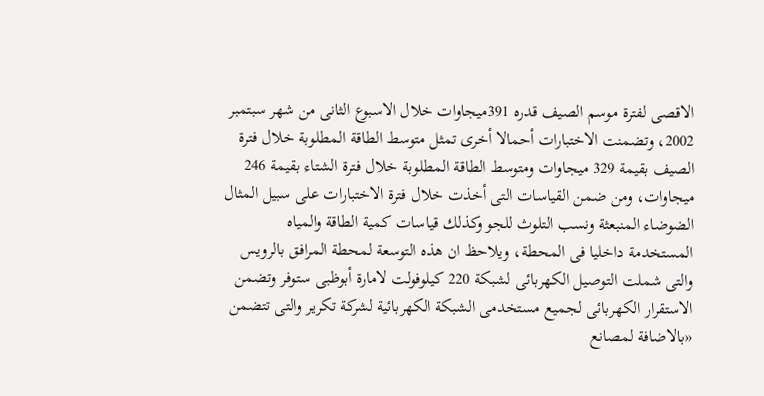الاقصى لفترة موسم الصيف قدره 391ميجاوات خلال الاسبوع الثانى من شهر سبتمبر 2002، وتضمنت الاختبارات أحمالا أخرى تمثل متوسط الطاقة المطلوبة خلال فترة الصيف بقيمة 329 ميجاوات ومتوسط الطاقة المطلوبة خلال فترة الشتاء بقيمة 246 ميجاوات، ومن ضمن القياسات التى أخذت خلال فترة الاختبارات على سبيل المثال الضوضاء المنبعثة ونسب التلوث للجو وكذلك قياسات كمية الطاقة والمياه المستخدمة داخليا فى المحطة، ويلاحظ ان هذه التوسعة لمحطة المرافق بالرويس والتى شملت التوصيل الكهربائى لشبكة 220 كيلوفولت لامارة أبوظبى ستوفر وتضمن الاستقرار الكهربائى لجميع مستخدمى الشبكة الكهربائية لشركة تكرير والتى تتضمن «بالاضافة لمصانع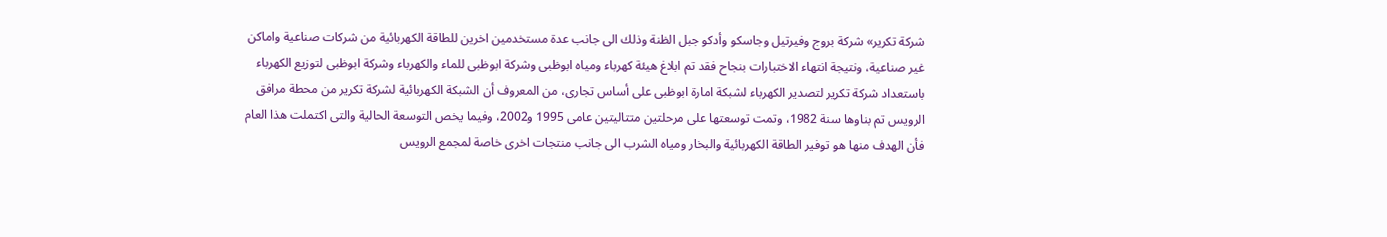شركة تكرير» شركة بروج وفيرتيل وجاسكو وأدكو جبل الظنة وذلك الى جانب عدة مستخدمين اخرين للطاقة الكهربائية من شركات صناعية واماكن غير صناعية، ونتيجة انتهاء الاختبارات بنجاح فقد تم ابلاغ هيئة كهرباء ومياه ابوظبى وشركة ابوظبى للماء والكهرباء وشركة ابوظبى لتوزيع الكهرباء باستعداد شركة تكرير لتصدير الكهرباء لشبكة امارة ابوظبى على أساس تجارى، من المعروف أن الشبكة الكهربائية لشركة تكرير من محطة مرافق الرويس تم بناوها سنة 1982، وتمت توسعتها على مرحلتين متتاليتين عامى 1995 و2002، وفيما يخص التوسعة الحالية والتى اكتملت هذا العام فأن الهدف منها هو توفير الطاقة الكهربائية والبخار ومياه الشرب الى جانب منتجات اخرى خاصة لمجمع الرويس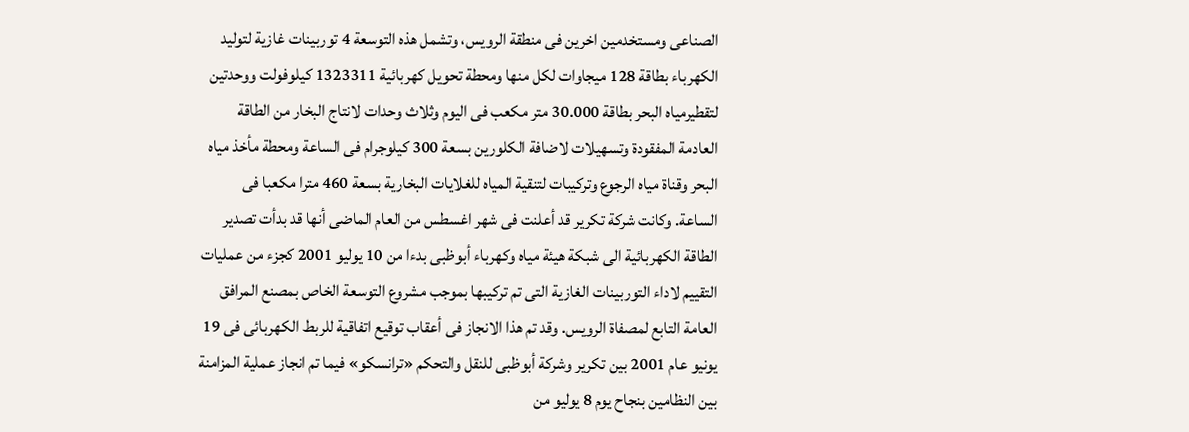الصناعى ومستخدمين اخرين فى منطقة الرويس، وتشمل هذه التوسعة 4 توربينات غازية لتوليد الكهرباء بطاقة 128 ميجاوات لكل منها ومحطة تحويل كهربائية 1323311 كيلوفولت ووحدتين لتقطيرمياه البحر بطاقة 30.000 متر مكعب فى اليوم وثلاث وحدات لانتاج البخار من الطاقة العادمة المفقودة وتسهيلات لاضافة الكلورين بسعة 300 كيلوجرام فى الساعة ومحطة مأخذ مياه البحر وقناة مياه الرجوع وتركيبات لتنقية المياه للغلايات البخارية بسعة 460 مترا مكعبا فى الساعة. وكانت شركة تكرير قد أعلنت فى شهر اغسطس من العام الماضى أنها قد بدأت تصدير الطاقة الكهربائية الى شبكة هيئة مياه وكهرباء أبوظبى بدءا من 10 يوليو 2001 كجزء من عمليات التقييم لاداء التوربينات الغازية التى تم تركيبها بموجب مشروع التوسعة الخاص بمصنع المرافق العامة التابع لمصفاة الرويس. وقد تم هذا الانجاز فى أعقاب توقيع اتفاقية للربط الكهربائى فى 19 يونيو عام 2001 بين تكرير وشركة أبوظبى للنقل والتحكم «ترانسكو» فيما تم انجاز عملية المزامنة بين النظامين بنجاح يوم 8 يوليو من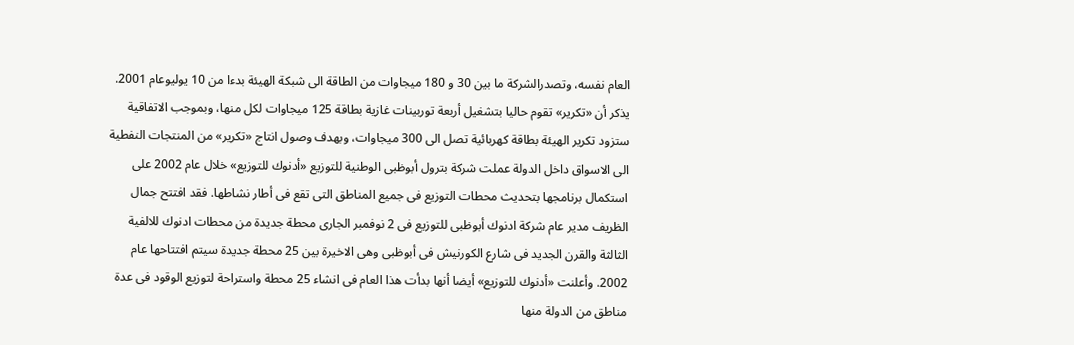العام نفسه، وتصدرالشركة ما بين 30 و 180 ميجاوات من الطاقة الى شبكة الهيئة بدءا من 10 يوليوعام 2001. يذكر أن «تكرير» تقوم حاليا بتشغيل أربعة توربينات غازية بطاقة 125 ميجاوات لكل منها، وبموجب الاتفاقية ستزود تكرير الهيئة بطاقة كهربائية تصل الى 300 ميجاوات، وبهدف وصول انتاج «تكرير» من المنتجات النفطية الى الاسواق داخل الدولة عملت شركة بترول أبوظبى الوطنية للتوزيع «أدنوك للتوزيع» خلال عام 2002 على استكمال برنامجها بتحديث محطات التوزيع فى جميع المناطق التى تقع فى أطار نشاطها. فقد افتتح جمال الظريف مدير عام شركة ادنوك أبوظبى للتوزيع فى 2 نوفمبر الجارى محطة جديدة من محطات ادنوك للالفية الثالثة والقرن الجديد فى شارع الكورنيش فى أبوظبى وهى الاخيرة بين 25 محطة جديدة سيتم افتتاحها عام 2002. وأعلنت «أدنوك للتوزيع» أيضا أنها بدأت هذا العام فى انشاء 25 محطة واستراحة لتوزيع الوقود فى عدة مناطق من الدولة منها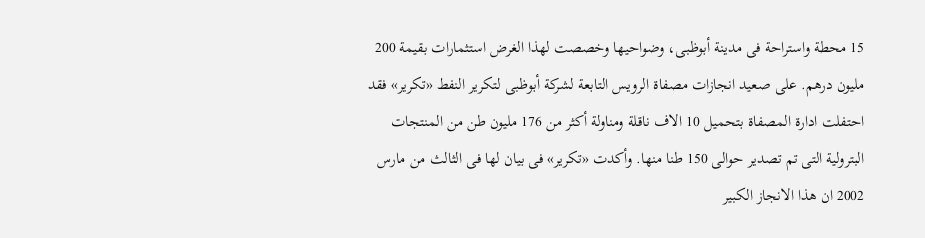15 محطة واستراحة فى مدينة أبوظبى، وضواحيها وخصصت لهذا الغرض استثمارات بقيمة 200 مليون درهم. على صعيد انجازات مصفاة الرويس التابعة لشركة أبوظبى لتكرير النفط «تكرير» فقد احتفلت ادارة المصفاة بتحميل 10 الاف ناقلة ومناولة أكثر من 176 مليون طن من المنتجات البترولية التى تم تصدير حوالى 150 طنا منها. وأكدت «تكرير» فى بيان لها فى الثالث من مارس 2002 ان هذا الانجاز الكبير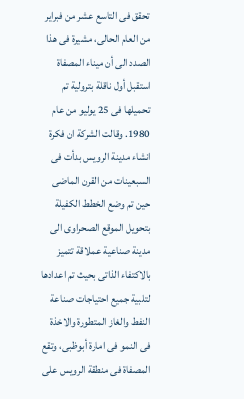تحقق فى التاسع عشر من فبراير من العام الحالى، مشيرة فى هذا الصدد الى أن ميناء المصفاة استقبل أول ناقلة بترولية تم تحميلها فى 25 يوليو من عام 1980. وقالت الشركة ان فكرة انشاء مدينة الرويس بدأت فى السبعينات من القرن الماضى حين تم وضع الخطط الكفيلة بتحويل الموقع الصحراوى الى مدينة صناعية عملاقة تتميز بالاكتفاء الذاتى بحيث تم اعدادها لتلبية جميع احتياجات صناعة النفط والغاز المتطورة والاخذة فى النمو فى امارة أبوظبى، وتقع المصفاة فى منطقة الرويس على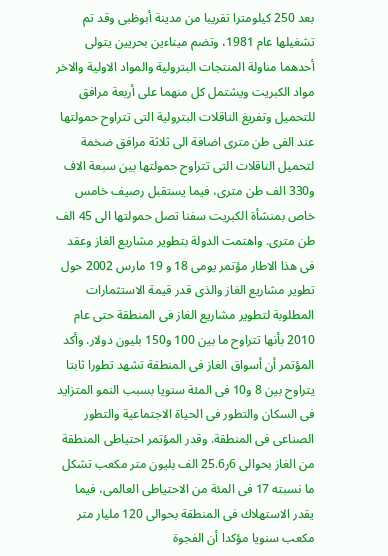بعد 250 كيلومترا تقريبا من مدينة أبوظبى وقد تم تشغيلها عام 1981، وتضم ميناءين بحريين يتولى أحدهما مناولة المنتجات البترولية والمواد الاولية والاخر مواد الكبريت ويشتمل كل منهما على أربعة مرافق للتحميل وتفريغ الناقلات البترولية التى تتراوح حمولتها عند الفى طن مترى اضافة الى ثلاثة مرافق ضخمة لتحميل الناقلات التى تتراوح حمولتها بين سبعة الاف و330 الف طن مترى، فيما يستقبل رصيف خامس خاص بمنشأة الكبريت سفنا تصل حمولتها الى 45 الف طن مترى. واهتمت الدولة بتطوير مشاريع الغاز وعقد فى هذا الاطار مؤتمر يومى 18 و 19 مارس 2002 حول تطوير مشاريع الغاز والذى قدر قيمة الاستثمارات المطلوبة لتطوير مشاريع الغاز فى المنطقة حتى عام 2010 بأنها تتراوح ما بين 100 و150 بليون دولار. وأكد المؤتمر أن أسواق الغاز فى المنطقة تشهد تطورا ثابتا يتراوح بين 8 و10 فى المئة سنويا بسبب النمو المتزايد فى السكان والتطور فى الحياة الاجتماعية والتطور الصناعى فى المنطقة. وقدر المؤتمر احتياطى المنطقة من الغاز بحوالى 6ر25.6 الف بليون متر مكعب تشكل ما نسبته 17 فى المئة من الاحتياطى العالمى، فيما يقدر الاستهلاك فى المنطقة بحوالى 120 مليار متر مكعب سنويا مؤكدا أن الفجوة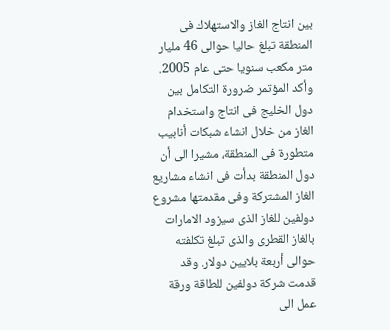بين انتاج الغاز والاستهلاك فى المنطقة تبلغ حاليا حوالى 46 مليار متر مكعب سنويا حتى عام 2005. وأكد المؤتمر ضرورة التكامل بين دول الخليج فى انتاج واستخدام الغاز من خلال انشاء شبكات أنابيب متطورة فى المنطقة، مشيرا الى أن دول المنطقة بدأت فى انشاء مشاريع الغاز المشتركة وفى مقدمتها مشروع دولفين للغاز الذى سيزود الامارات بالغاز القطرى والذى تبلغ تكلفته حوالى أربعة بلايين دولار. وقد قدمت شركة دولفين للطاقة ورقة عمل الى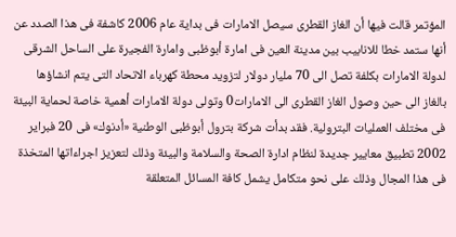المؤتمر قالت فيها أن الغاز القطرى سيصل الامارات فى بداية عام 2006 كاشفة فى هذا الصدد عن أنها ستمد خطا للانابيب بين مدينة العين فى امارة أبوظبى وامارة الفجيرة على الساحل الشرقى لدولة الامارات بكلفة تصل الى 70 مليار دولار لتزويد محطة كهرباء الاتحاد التى يتم انشاؤها بالغاز الى حين وصول الغاز القطرى الى الامارات0 وتولى دولة الامارات أهمية خاصة لحماية البيئة فى مختلف العمليات البترولية. فقد بدأت شركة بترول أبوظبى الوطنية «أدنوك» فى 20 فبراير 2002 تطبيق معايير جديدة لنظام ادارة الصحة والسلامة والبيئة وذلك لتعزيز اجراءاتها المتخذة فى هذا المجال وذلك على نحو متكامل يشمل كافة المسائل المتعلقة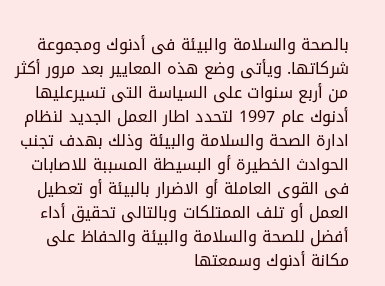بالصحة والسلامة والبيئة فى أدنوك ومجموعة شركاتها. ويأتى وضع هذه المعايير بعد مرور أكثر من أربع سنوات على السياسة التى تسيرعليها أدنوك عام 1997 لتحدد اطار العمل الجديد لنظام ادارة الصحة والسلامة والبيئة وذلك بهدف تجنب الحوادث الخطيرة أو البسيطة المسببة للاصابات فى القوى العاملة أو الاضرار بالبيئة أو تعطيل العمل أو تلف الممتلكات وبالتالى تحقيق أداء أفضل للصحة والسلامة والبيئة والحفاظ على مكانة أدنوك وسمعتها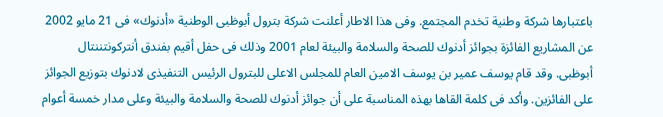باعتبارها شركة وطنية تخدم المجتمع. وفى هذا الاطار أعلنت شركة بترول أبوظبى الوطنية «أدنوك» فى 21 مايو 2002 عن المشاريع الفائزة بجوائز أدنوك للصحة والسلامة والبيئة لعام 2001 وذلك فى حفل أقيم بفندق أنتركونتننتال أبوظبى. وقد قام يوسف عمير بن يوسف الامين العام للمجلس الاعلى للبترول الرئيس التنفيذى لادنوك بتوزيع الجوائز على الفائزين. وأكد فى كلمة القاها بهذه المناسبة على أن جوائز أدنوك للصحة والسلامة والبيئة وعلى مدار خمسة أعوام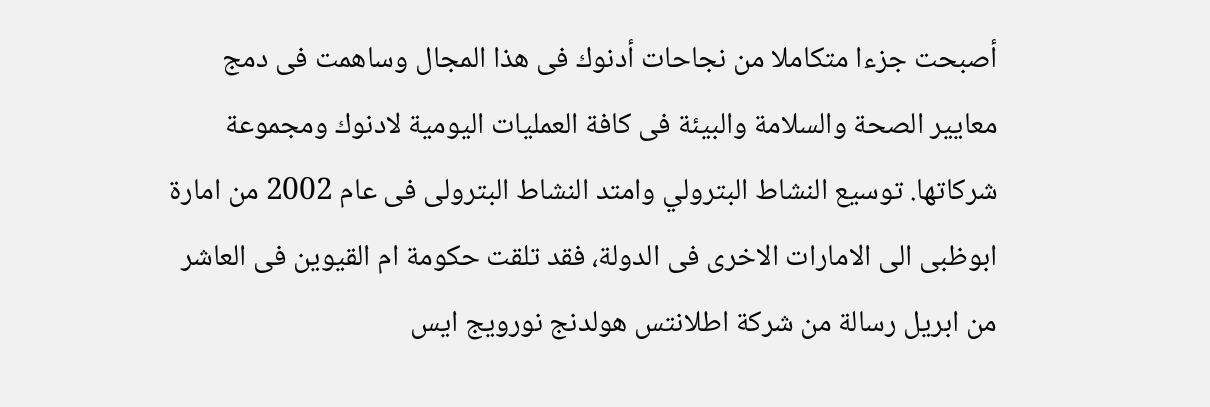أصبحت جزءا متكاملا من نجاحات أدنوك فى هذا المجال وساهمت فى دمج معايير الصحة والسلامة والبيئة فى كافة العمليات اليومية لادنوك ومجموعة شركاتها. توسيع النشاط البترولي وامتد النشاط البترولى فى عام 2002 من امارة ابوظبى الى الامارات الاخرى فى الدولة، فقد تلقت حكومة ام القيوين فى العاشر من ابريل رسالة من شركة اطلانتس هولدنج نورويج ايس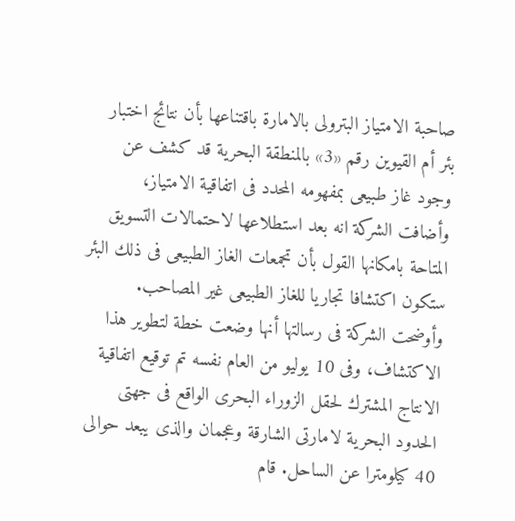صاحبة الامتياز البترولى بالامارة باقتناعها بأن نتائج اختبار بئر أم القيوين رقم «3» بالمنطقة البحرية قد كشف عن وجود غاز طبيعى بمفهومه المحدد فى اتفاقية الامتياز، وأضافت الشركة انه بعد استطلاعها لاحتمالات التسويق المتاحة بامكانها القول بأن تجمعات الغاز الطبيعى فى ذلك البئر ستكون اكتشافا تجاريا للغاز الطبيعى غير المصاحب. وأوضحت الشركة فى رسالتها أنها وضعت خطة لتطوير هذا الاكتشاف، وفى 10 يوليو من العام نفسه تم توقيع اتفاقية الانتاج المشترك لحقل الزوراء البحرى الواقع فى جهتى الحدود البحرية لامارتى الشارقة وعجمان والذى يبعد حوالى 40 كيلومترا عن الساحل. قام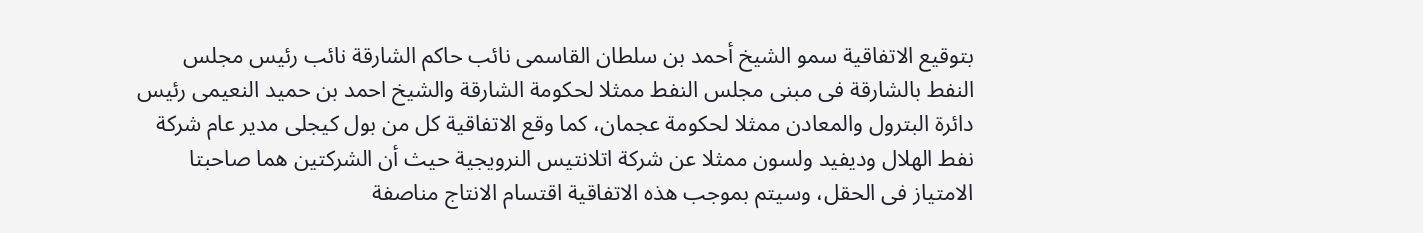بتوقيع الاتفاقية سمو الشيخ أحمد بن سلطان القاسمى نائب حاكم الشارقة نائب رئيس مجلس النفط بالشارقة فى مبنى مجلس النفط ممثلا لحكومة الشارقة والشيخ احمد بن حميد النعيمى رئيس دائرة البترول والمعادن ممثلا لحكومة عجمان، كما وقع الاتفاقية كل من بول كيجلى مدير عام شركة نفط الهلال وديفيد ولسون ممثلا عن شركة اتلانتيس النرويجية حيث أن الشركتين هما صاحبتا الامتياز فى الحقل، وسيتم بموجب هذه الاتفاقية اقتسام الانتاج مناصفة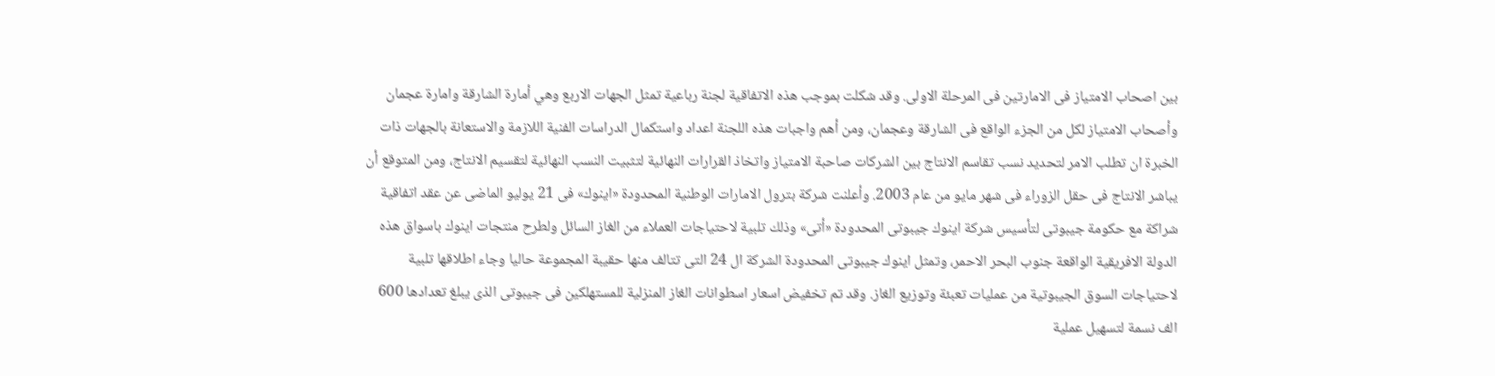بين اصحاب الامتياز فى الامارتين فى المرحلة الاولى. وقد شكلت بموجب هذه الاتفاقية لجنة رباعية تمثل الجهات الاربع وهي أمارة الشارقة وامارة عجمان وأصحاب الامتياز لكل من الجزء الواقع فى الشارقة وعجمان، ومن أهم واجبات هذه اللجنة اعداد واستكمال الدراسات الفنية اللازمة والاستعانة بالجهات ذات الخبرة ان تطلب الامر لتحديد نسب تقاسم الانتاج بين الشركات صاحبة الامتياز واتخاذ القرارات النهائية لتثبيت النسب النهائية لتقسيم الانتاج، ومن المتوقع أن يباشر الانتاج فى حقل الزوراء فى شهر مايو من عام 2003. وأعلنت شركة بترول الامارات الوطنية المحدودة «اينوك» فى 21 يوليو الماضى عن عقد اتفاقية شراكة مع حكومة جيبوتى لتأسيس شركة اينوك جيبوتى المحدودة «أتى» وذلك تلبية لاحتياجات العملاء من الغاز السائل ولطرح منتجات اينوك باسواق هذه الدولة الافريقية الواقعة جنوب البحر الاحمر، وتمثل اينوك جيبوتى المحدودة الشركة ال 24 التى تتالف منها حقيبة المجموعة حاليا وجاء اطلاقها تلبية لاحتياجات السوق الجيبوتية من عمليات تعبئة وتوزيع الغاز. وقد تم تخفيض اسعار اسطوانات الغاز المنزلية للمستهلكين فى جيبوتى الذى يبلغ تعدادها 600 الف نسمة لتسهيل عملية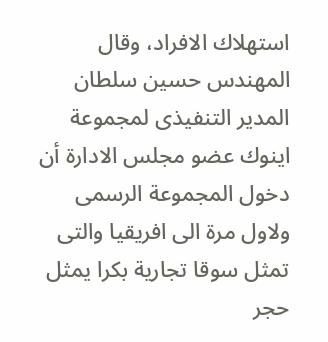استهلاك الافراد، وقال المهندس حسين سلطان المدير التنفيذى لمجموعة اينوك عضو مجلس الادارة أن دخول المجموعة الرسمى ولاول مرة الى افريقيا والتى تمثل سوقا تجارية بكرا يمثل حجر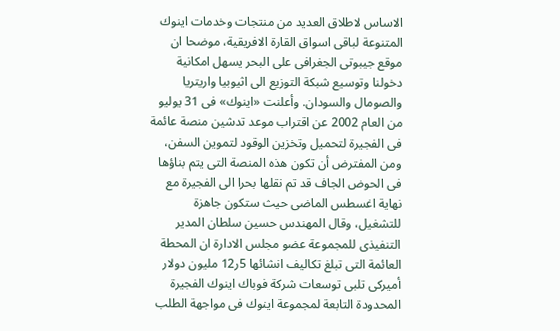الاساس لاطلاق العديد من منتجات وخدمات اينوك المتنوعة لباقى اسواق القارة الافريقية، موضحا ان موقع جيبوتى الجغرافى على البحر يسهل امكانية دخولنا وتوسيع شبكة التوزيع الى اثيوبيا واريتريا والصومال والسودان. وأعلنت «اينوك» فى 31 يوليو من العام 2002 عن اقتراب موعد تدشين منصة عائمة فى الفجيرة لتحميل وتخزين الوقود لتموين السفن، ومن المفترض أن تكون هذه المنصة التى يتم بناؤها فى الحوض الجاف قد تم نقلها بحرا الى الفجيرة مع نهاية اغسطس الماضى حيث ستكون جاهزة للتشغيل، وقال المهندس حسين سلطان المدير التنفيذى للمجموعة عضو مجلس الادارة ان المحطة العائمة التى تبلغ تكاليف انشائها 5ر12 مليون دولار أميركى تلبى توسعات شركة فوباك اينوك الفجيرة المحدودة التابعة لمجموعة اينوك فى مواجهة الطلب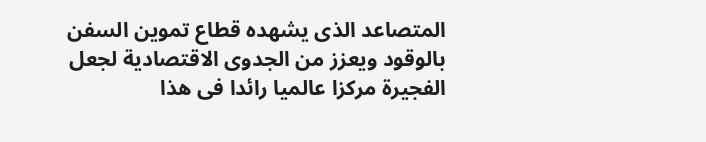المتصاعد الذى يشهده قطاع تموين السفن بالوقود ويعزز من الجدوى الاقتصادية لجعل الفجيرة مركزا عالميا رائدا فى هذا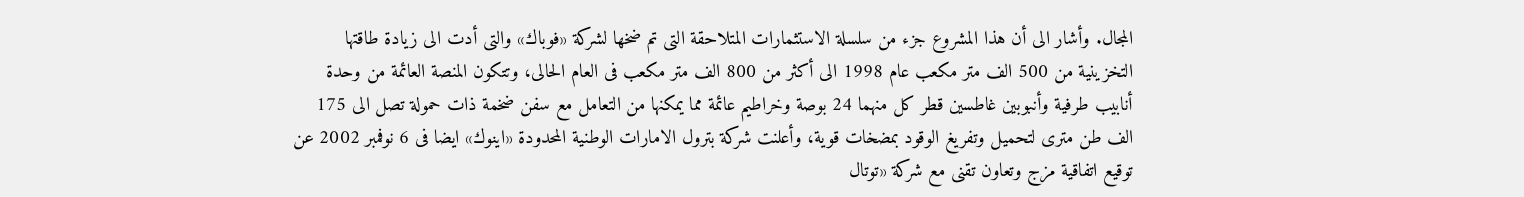المجال. وأشار الى أن هذا المشروع جزء من سلسلة الاستثمارات المتلاحقة التى تم ضخها لشركة «فوباك» والتى أدت الى زيادة طاقتها التخزينية من 500 الف متر مكعب عام 1998 الى أكثر من 800 الف متر مكعب فى العام الحالى، وتتكون المنصة العائمة من وحدة أنابيب طرفية وأنبوبين غاطسين قطر كل منهما 24 بوصة وخراطيم عائمة مما يمكنها من التعامل مع سفن ضخمة ذات حمولة تصل الى 175 الف طن مترى لتحميل وتفريغ الوقود بمضخات قوية، وأعلنت شركة بترول الامارات الوطنية المحدودة «اينوك» ايضا فى 6 نوفمبر 2002 عن توقيع اتفاقية مزج وتعاون تقنى مع شركة «توتال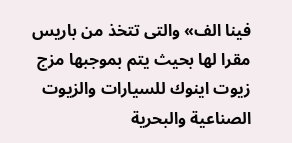فينا الف» والتى تتخذ من باريس مقرا لها بحيث يتم بموجبها مزج زيوت اينوك للسيارات والزيوت الصناعية والبحرية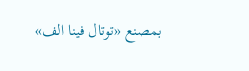بمصنع «توتال فينا الف»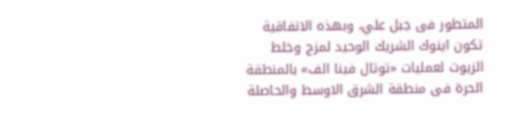المتطور فى جبل علي، وبهذه الاتفاقية تكون اينوك الشريك الوحيد لمزج وخلط الزيوت لعمليات «توتال فينا الف» بالمنطقة الحرة فى منطقة الشرق الاوسط والحاصلة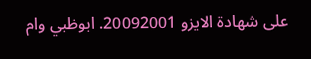على شهادة الايزو 20092001. ابوظبي وام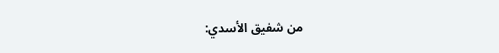من شفيق الأسدي: